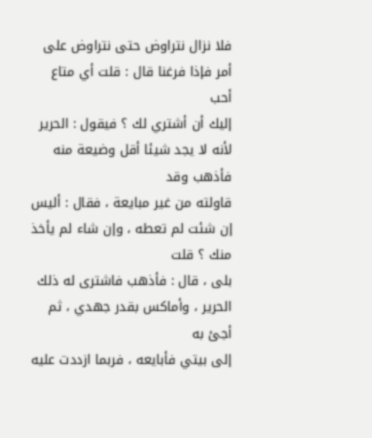فلا نزال نتراوض حتى نتراوض على أمر فإذا فرغنا قال : قلت أي متاع أحب
إليك أن أشتري لك ؟ فيقول : الحرير لأنه لا يجد شيئا أقل وضيعة منه فأذهب وقد
قاولته من غير مبايعة ، فقال : أليس إن شئت لم تعطه ، وإن شاء لم يأخذ منك ؟ قلت
بلى ، قال : فأذهب فاشترى له ذلك الحرير ، وأماكس بقدر جهدي ، ثم أجئ به
إلى بيتي فأبايعه ، فربما ازددت عليه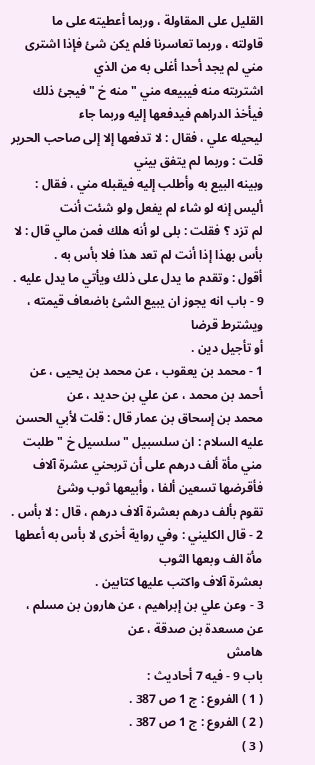القليل على المقاولة ، وربما أعطيته على ما
قاولته ، وربما تعاسرنا فلم يكن شئ فإذا اشترى مني لم يجد أحدا أغلى به من الذي
اشتريته منه فيبيعه مني " منه خ " فيجئ ذلك فيأخذ الدراهم فيدفعها إليه وربما جاء
ليحيله علي ، فقال : لا تدفعها إلا إلى صاحب الحرير قلت : وربما لم يتفق بيني
وبينه البيع به وأطلب إليه فيقبله مني ، فقال : أليس إنه لو شاء لم يفعل ولو شئت أنت
لم تزد ؟ فقلت : بلى لو أنه هلك فمن مالي قال : لا بأس بهذا إذا أنت لم تعد هذا فلا بأس به .
أقول : وتقدم ما يدل على ذلك ويأتي ما يدل عليه .
9 - باب انه يجوز ان يبيع الشئ باضعاف قيمته ، ويشترط قرضا
أو تأجيل دين .
1 - محمد بن يعقوب ، عن محمد بن يحيى ، عن أحمد بن محمد ، عن علي بن حديد ، عن
محمد بن إسحاق بن عمار قال : قلت لأبي الحسن عليه السلام : ان سلسبيل " سلسيل خ " طلبت
مني مأة ألف درهم على أن تربحني عشرة آلاف فأقرضها تسعين ألفا ، وأبيعها ثوب وشئ
تقوم بألف درهم بعشرة آلاف درهم ، قال : لا بأس .
2 - قال الكليني : وفي رواية أخرى لا بأس به أعطها مأة الف وبعها الثوب
بعشرة آلاف واكتب عليها كتابين .
3 - وعن علي بن إبراهيم ، عن هارون بن مسلم ، عن مسعدة بن صدقة ، عن
هامش
باب 9 - فيه 7 أحاديث :
( 1 ) الفروع : ج 1 ص 387 .
( 2 ) الفروع : ج 1 ص 387 .
( 3 )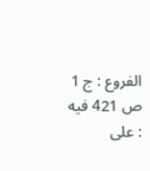الفروع : ج 1 ص 421 فيه : على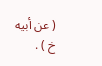( عن أبيه خ ) .